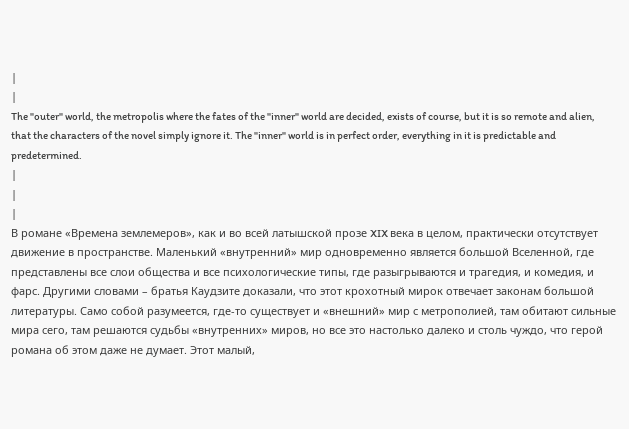|
|
The "outer" world, the metropolis where the fates of the "inner" world are decided, exists of course, but it is so remote and alien, that the characters of the novel simply ignore it. The "inner" world is in perfect order, everything in it is predictable and predetermined.
|
|
|
В романе «Времена землемеров», как и во всей латышской прозе XIX века в целом, практически отсутствует движение в пространстве. Маленький «внутренний» мир одновременно является большой Вселенной, где представлены все слои общества и все психологические типы, где разыгрываются и трагедия, и комедия, и фарс. Другими словами – братья Каудзите доказали, что этот крохотный мирок отвечает законам большой литературы. Само собой разумеется, где-то существует и «внешний» мир с метрополией, там обитают сильные мира сего, там решаются судьбы «внутренних» миров, но все это настолько далеко и столь чуждо, что герой романа об этом даже не думает. Этот малый,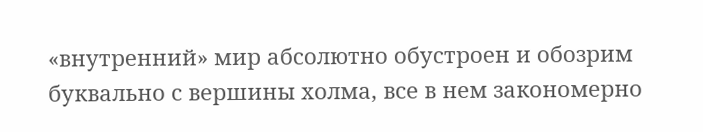«внутренний» мир абсолютно обустроен и обозрим буквально с вершины холма, все в нем закономерно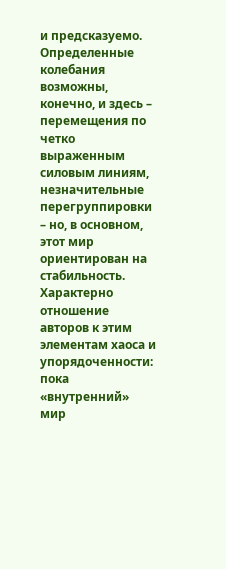и предсказуемо. Определенные колебания возможны, конечно, и здесь – перемещения по четко выраженным силовым линиям, незначительные перегруппировки – но, в основном, этот мир ориентирован на стабильность. Характерно отношение авторов к этим элементам хаоса и упорядоченности: пока «внутренний» мир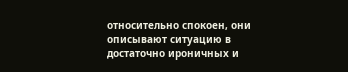относительно спокоен, они описывают ситуацию в достаточно ироничных и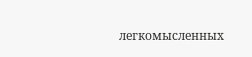легкомысленных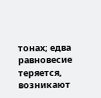тонах; едва равновесие теряется, возникают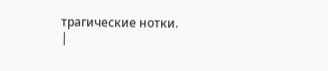трагические нотки.
|